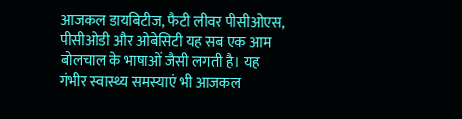आजकल डायबिटीज, फैटी लीवर पीसीओएस, पीसीओडी और ओबेसिटी यह सब एक आम बोलचाल के भाषाओं जैसी लगती है। यह गंभीर स्वास्थ्य समस्याएं भी आजकल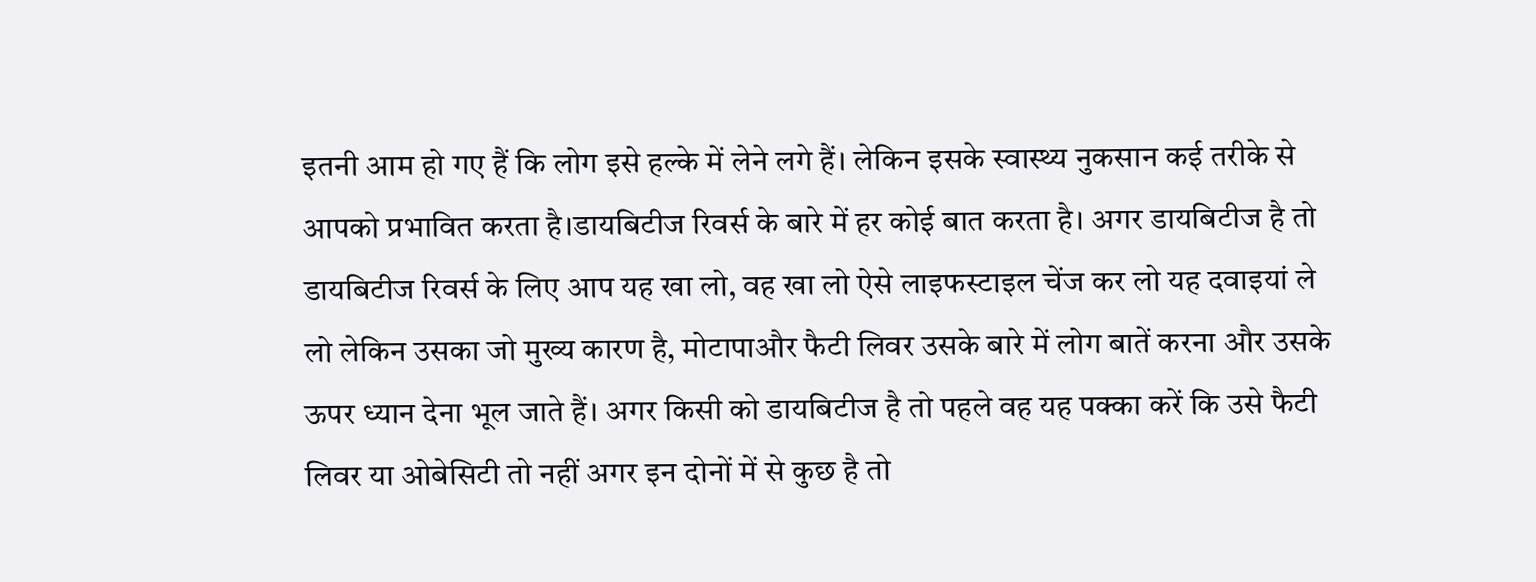इतनी आम हो गए हैं कि लोग इसे हल्के में लेने लगे हैं। लेकिन इसके स्वास्थ्य नुकसान कई तरीके से आपको प्रभावित करता है।डायबिटीज रिवर्स के बारे में हर कोई बात करता है। अगर डायबिटीज है तो डायबिटीज रिवर्स के लिए आप यह खा लो, वह खा लो ऐसे लाइफस्टाइल चेंज कर लो यह दवाइयां ले लो लेकिन उसका जो मुख्य कारण है, मोटापाऔर फैटी लिवर उसके बारे में लोग बातें करना और उसके ऊपर ध्यान देना भूल जाते हैं। अगर किसी को डायबिटीज है तो पहले वह यह पक्का करें कि उसे फैटी लिवर या ओबेसिटी तो नहीं अगर इन दोनों में से कुछ है तो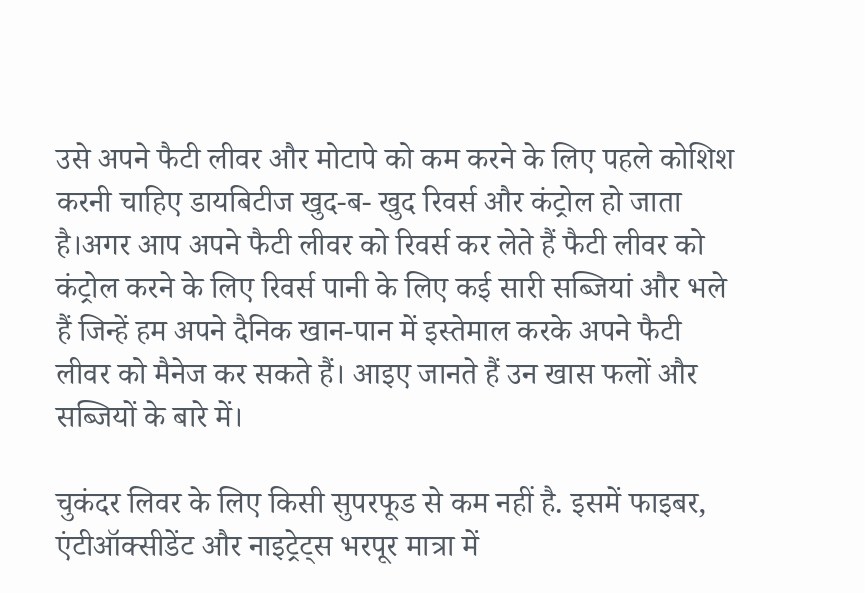उसे अपने फैटी लीवर और मोटापे को कम करने के लिए पहले कोशिश करनी चाहिए डायबिटीज खुद-ब- खुद रिवर्स और कंट्रोल हो जाता है।अगर आप अपने फैटी लीवर को रिवर्स कर लेते हैं फैटी लीवर को कंट्रोल करने के लिए रिवर्स पानी के लिए कई सारी सब्जियां और भले हैं जिन्हें हम अपने दैनिक खान-पान में इस्तेमाल करके अपने फैटी लीवर को मैनेज कर सकते हैं। आइए जानते हैं उन खास फलों और सब्जियों के बारे में।

चुकंदर लिवर के लिए किसी सुपरफूड से कम नहीं है. इसमें फाइबर, एंटीऑक्सीडेंट और नाइट्रेट्स भरपूर मात्रा में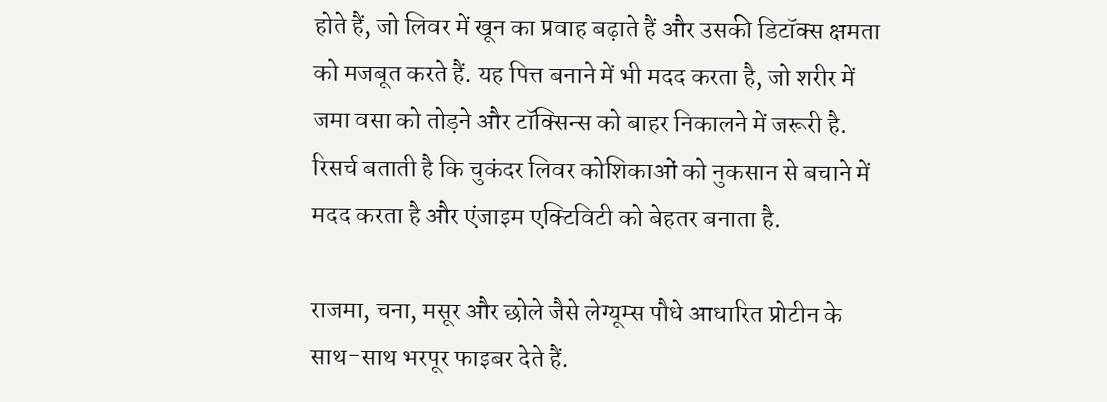होते हैं, जो लिवर में खून का प्रवाह बढ़ाते हैं और उसकी डिटॉक्स क्षमता को मजबूत करते हैं. यह पित्त बनाने में भी मदद करता है, जो शरीर में जमा वसा को तोड़ने और टॉक्सिन्स को बाहर निकालने में जरूरी है. रिसर्च बताती है कि चुकंदर लिवर कोशिकाओं को नुकसान से बचाने में मदद करता है और एंजाइम एक्टिविटी को बेहतर बनाता है.

राजमा, चना, मसूर और छोले जैसे लेग्यूम्स पौधे आधारित प्रोटीन के साथ-साथ भरपूर फाइबर देते हैं.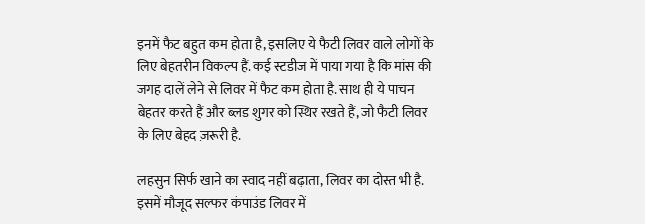इनमें फैट बहुत कम होता है, इसलिए ये फैटी लिवर वाले लोगों के लिए बेहतरीन विकल्प हैं. कई स्टडीज में पाया गया है कि मांस की जगह दालें लेने से लिवर में फैट कम होता है. साथ ही ये पाचन बेहतर करते हैं और ब्लड शुगर को स्थिर रखते हैं, जो फैटी लिवर के लिए बेहद ज़रूरी है.

लहसुन सिर्फ खाने का स्वाद नहीं बढ़ाता, लिवर का दोस्त भी है. इसमें मौजूद सल्फर कंपाउंड लिवर में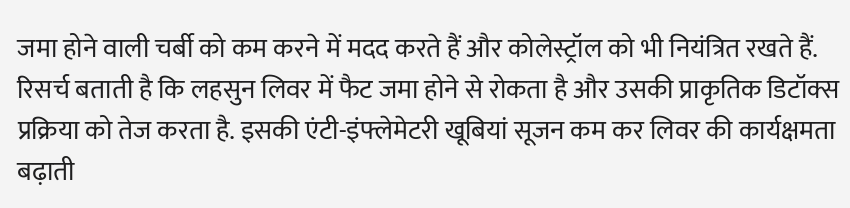जमा होने वाली चर्बी को कम करने में मदद करते हैं और कोलेस्ट्रॉल को भी नियंत्रित रखते हैं. रिसर्च बताती है कि लहसुन लिवर में फैट जमा होने से रोकता है और उसकी प्राकृतिक डिटॉक्स प्रक्रिया को तेज करता है. इसकी एंटी-इंफ्लेमेटरी खूबियां सूजन कम कर लिवर की कार्यक्षमता बढ़ाती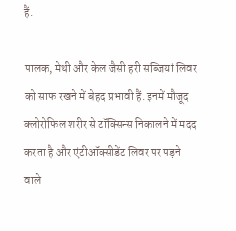हैं.

पालक, मेथी और केल जैसी हरी सब्जियां लिवर को साफ रखने में बेहद प्रभावी हैं. इनमें मौजूद क्लोरोफिल शरीर से टॉक्सिन्स निकालने में मदद करता है और एंटीऑक्सीडेंट लिवर पर पड़ने वाले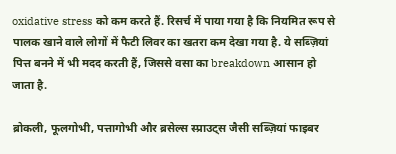oxidative stress को कम करते हैं. रिसर्च में पाया गया है कि नियमित रूप से पालक खाने वाले लोगों में फैटी लिवर का खतरा कम देखा गया है. ये सब्ज़ियां पित्त बनने में भी मदद करती हैं, जिससे वसा का breakdown आसान हो जाता है.

ब्रोकली, फूलगोभी, पत्तागोभी और ब्रसेल्स स्प्राउट्स जैसी सब्ज़ियां फाइबर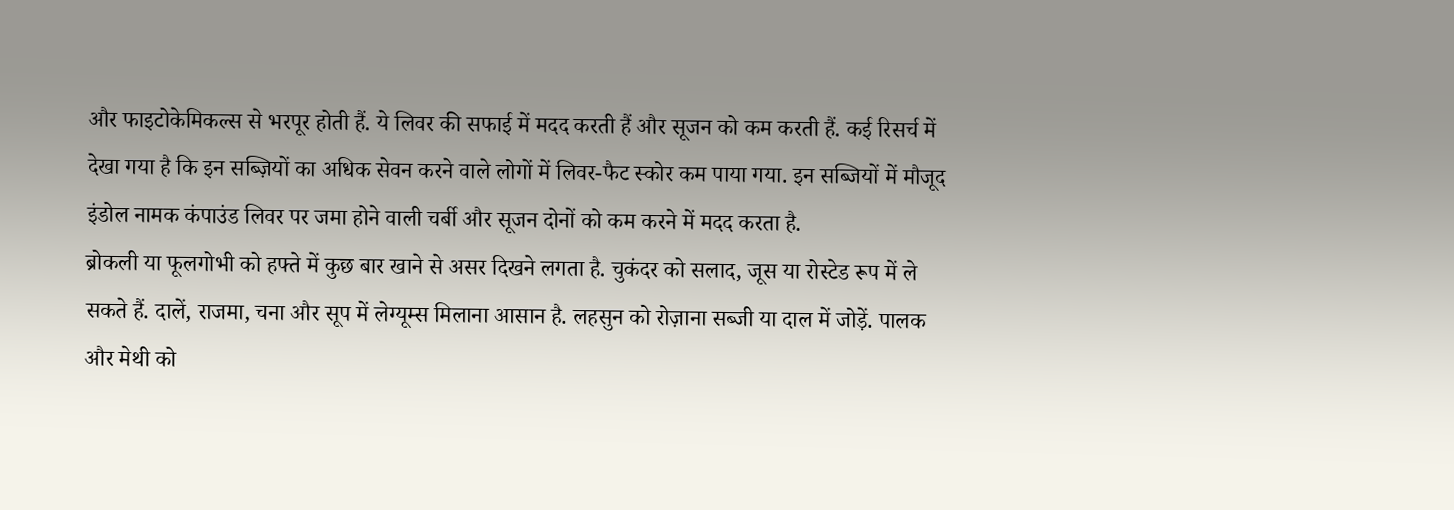और फाइटोकेमिकल्स से भरपूर होती हैं. ये लिवर की सफाई में मदद करती हैं और सूजन को कम करती हैं. कई रिसर्च में देखा गया है कि इन सब्ज़ियों का अधिक सेवन करने वाले लोगों में लिवर-फैट स्कोर कम पाया गया. इन सब्जियों में मौजूद इंडोल नामक कंपाउंड लिवर पर जमा होने वाली चर्बी और सूजन दोनों को कम करने में मदद करता है.
ब्रोकली या फूलगोभी को हफ्ते में कुछ बार खाने से असर दिखने लगता है. चुकंदर को सलाद, जूस या रोस्टेड रूप में ले सकते हैं. दालें, राजमा, चना और सूप में लेग्यूम्स मिलाना आसान है. लहसुन को रोज़ाना सब्जी या दाल में जोड़ें. पालक और मेथी को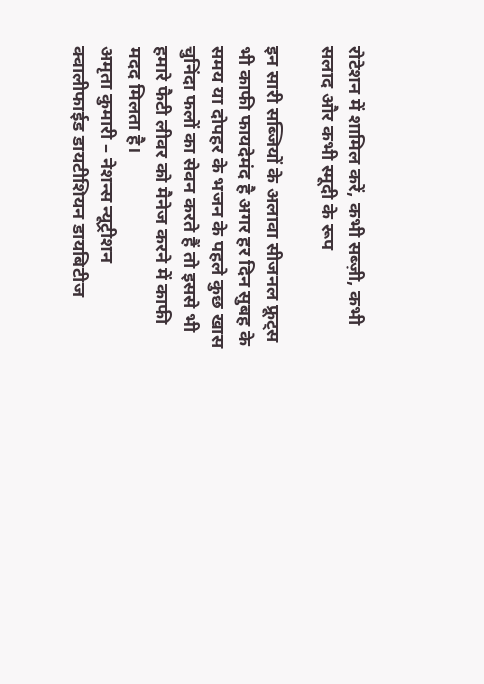रोटेशन में शामिल करें, कभी सब्ज़ी, कभी सलाद और कभी स्मूदी के रूप

इन सारी सब्जियों के अलावा सीजनल फ्रूट्स भी काफी फायदेमंद है अगर हर दिन सुबह के समय या दोपहर के भजन के पहले कुछ खास चुनिंदा फलों का सेवन करते हैं तो इससे भी हमारे फैटी लीवर को मैनेज करने में काफी मदद मिलता है।
अमृता कुमारी – नेशन्स न्यूट्रीशन क्वालीफाईड डायटीशियन डायबिटीज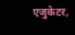एजुकेटर,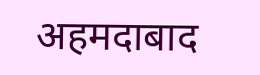अहमदाबाद